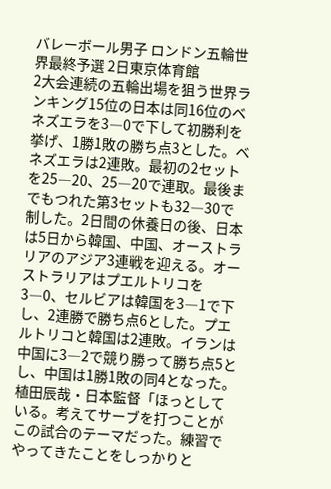バレーボール男子 ロンドン五輪世界最終予選 2日東京体育館
2大会連続の五輪出場を狙う世界ランキング15位の日本は同16位のベネズエラを3―0で下して初勝利を挙げ、1勝1敗の勝ち点3とした。ベネズエラは2連敗。最初の2セットを25―20、25―20で連取。最後までもつれた第3セットも32―30で制した。2日間の休養日の後、日本は5日から韓国、中国、オーストラリアのアジア3連戦を迎える。オーストラリアはプエルトリコを3―0、セルビアは韓国を3―1で下し、2連勝で勝ち点6とした。プエルトリコと韓国は2連敗。イランは中国に3―2で競り勝って勝ち点5とし、中国は1勝1敗の同4となった。植田辰哉・日本監督「ほっとしている。考えてサーブを打つことがこの試合のテーマだった。練習でやってきたことをしっかりと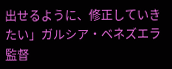出せるように、修正していきたい」ガルシア・ベネズエラ監督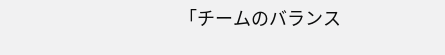「チームのバランス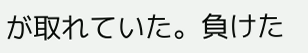が取れていた。負けた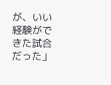が、いい経験ができた試合だった」